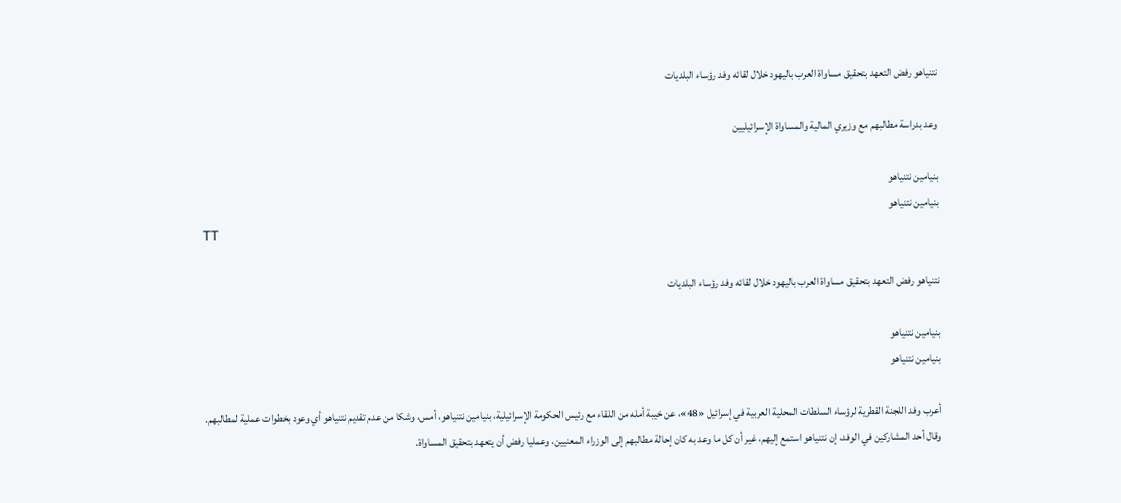نتنياهو رفض التعهد بتحقيق مساواة العرب باليهود خلال لقائه وفد رؤساء البلديات

وعد بدراسة مطالبهم مع وزيري المالية والمساواة الإسرائيليين

بنيامين نتنياهو
بنيامين نتنياهو
TT

نتنياهو رفض التعهد بتحقيق مساواة العرب باليهود خلال لقائه وفد رؤساء البلديات

بنيامين نتنياهو
بنيامين نتنياهو

أعرب وفد اللجنة القطرية لرؤساء السلطات المحلية العربية في إسرائيل «48»، عن خيبة أمله من اللقاء مع رئيس الحكومة الإسرائيلية، بنيامين نتنياهو، أمس، وشكا من عدم تقديم نتنياهو أي وعود بخطوات عملية لمطالبهم.
وقال أحد المشاركين في الوفد، إن نتنياهو استمع إليهم، غير أن كل ما وعد به كان إحالة مطالبهم إلى الوزراء المعنيين، وعمليا رفض أن يتعهد بتحقيق المساواة.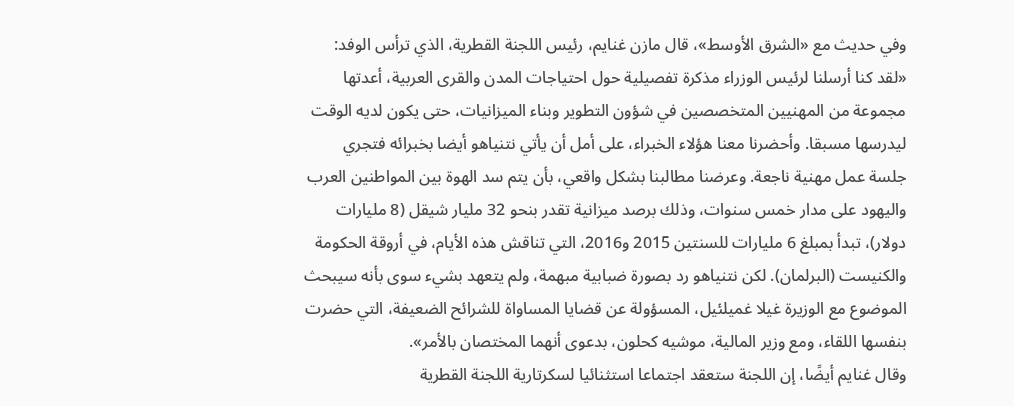وفي حديث مع «الشرق الأوسط»، قال مازن غنايم، رئيس اللجنة القطرية، الذي ترأس الوفد: «لقد كنا أرسلنا لرئيس الوزراء مذكرة تفصيلية حول احتياجات المدن والقرى العربية، أعدتها مجموعة من المهنيين المتخصصين في شؤون التطوير وبناء الميزانيات، حتى يكون لديه الوقت ليدرسها مسبقا. وأحضرنا معنا هؤلاء الخبراء، على أمل أن يأتي نتنياهو أيضا بخبرائه فتجري جلسة عمل مهنية ناجعة. وعرضنا مطالبنا بشكل واقعي، بأن يتم سد الهوة بين المواطنين العرب واليهود على مدار خمس سنوات، وذلك برصد ميزانية تقدر بنحو 32 مليار شيقل (8 مليارات دولار)، تبدأ بمبلغ 6 مليارات للسنتين 2015 و2016، التي تناقش هذه الأيام، في أروقة الحكومة والكنيست (البرلمان). لكن نتنياهو رد بصورة ضبابية مبهمة، ولم يتعهد بشيء سوى بأنه سيبحث الموضوع مع الوزيرة غيلا غميلئيل، المسؤولة عن قضايا المساواة للشرائح الضعيفة، التي حضرت بنفسها اللقاء، ومع وزير المالية، موشيه كحلون، بدعوى أنهما المختصان بالأمر».
وقال غنايم أيضًا، إن اللجنة ستعقد اجتماعا استثنائيا لسكرتارية اللجنة القطرية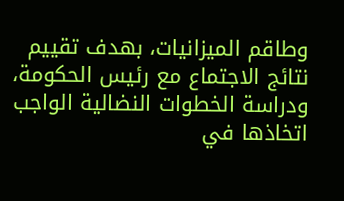وطاقم الميزانيات، بهدف تقييم نتائج الاجتماع مع رئيس الحكومة، ودراسة الخطوات النضالية الواجب اتخاذها في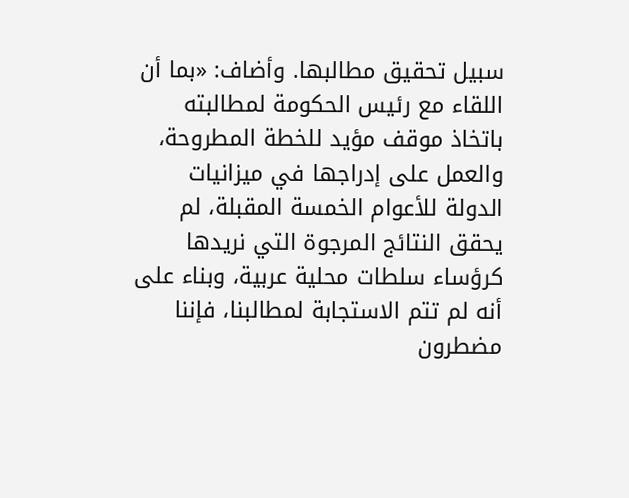سبيل تحقيق مطالبها. وأضاف: «بما أن اللقاء مع رئيس الحكومة لمطالبته باتخاذ موقف مؤيد للخطة المطروحة، والعمل على إدراجها في ميزانيات الدولة للأعوام الخمسة المقبلة، لم يحقق النتائج المرجوة التي نريدها كرؤساء سلطات محلية عربية، وبناء على أنه لم تتم الاستجابة لمطالبنا، فإننا مضطرون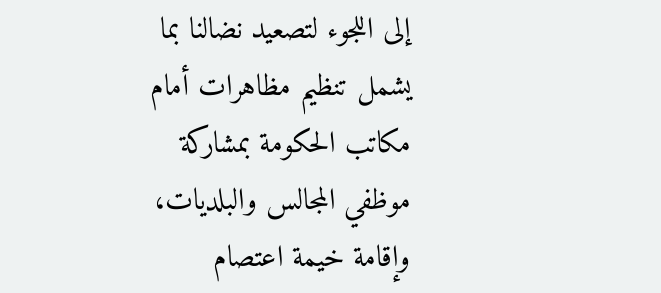إلى اللجوء لتصعيد نضالنا بما يشمل تنظيم مظاهرات أمام مكاتب الحكومة بمشاركة موظفي المجالس والبلديات، وإقامة خيمة اعتصام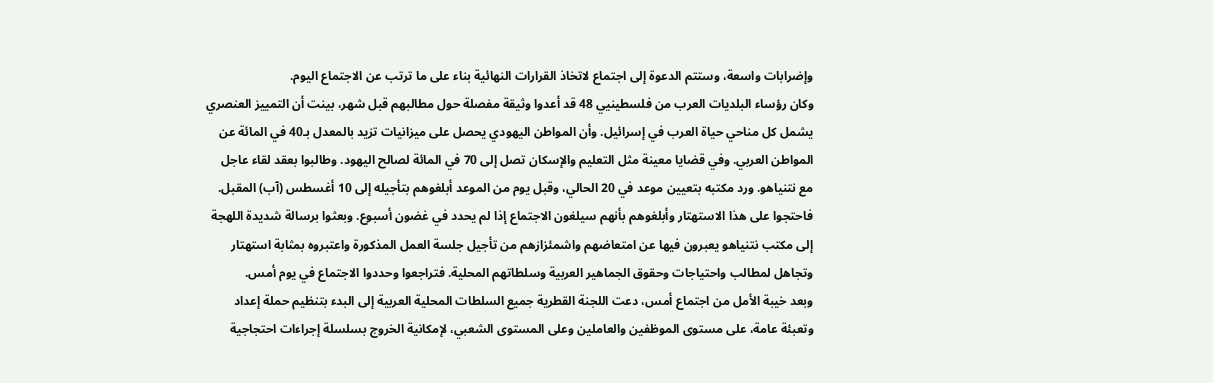وإضرابات واسعة، وستتم الدعوة إلى اجتماع لاتخاذ القرارات النهائية بناء على ما ترتب عن الاجتماع اليوم.
وكان رؤساء البلديات العرب من فلسطينيي 48 قد أعدوا وثيقة مفصلة حول مطالبهم قبل شهر، بينت أن التمييز العنصري يشمل كل مناحي حياة العرب في إسرائيل. وأن المواطن اليهودي يحصل على ميزانيات تزيد بالمعدل بـ40 في المائة عن المواطن العربي. وفي قضايا معينة مثل التعليم والإسكان تصل إلى 70 في المائة لصالح اليهود. وطالبوا بعقد لقاء عاجل مع نتنياهو. ورد مكتبه بتعيين موعد في 20 الحالي، وقبل يوم من الموعد أبلغوهم بتأجيله إلى 10 أغسطس (آب) المقبل. فاحتجوا على هذا الاستهتار وأبلغوهم بأنهم سيلغون الاجتماع إذا لم يحدد في غضون أسبوع. وبعثوا برسالة شديدة اللهجة إلى مكتب نتنياهو يعبرون فيها عن امتعاضهم واشمئزازهم من تأجيل جلسة العمل المذكورة واعتبروه بمثابة استهتار وتجاهل لمطالب واحتياجات وحقوق الجماهير العربية وسلطاتهم المحلية. فتراجعوا وحددوا الاجتماع في يوم أمس.
وبعد خيبة الأمل من اجتماع أمس، دعت اللجنة القطرية جميع السلطات المحلية العربية إلى البدء بتنظيم حملة إعداد وتعبئة عامة، على مستوى الموظفين والعاملين وعلى المستوى الشعبي، لإمكانية الخروج بسلسلة إجراءات احتجاجية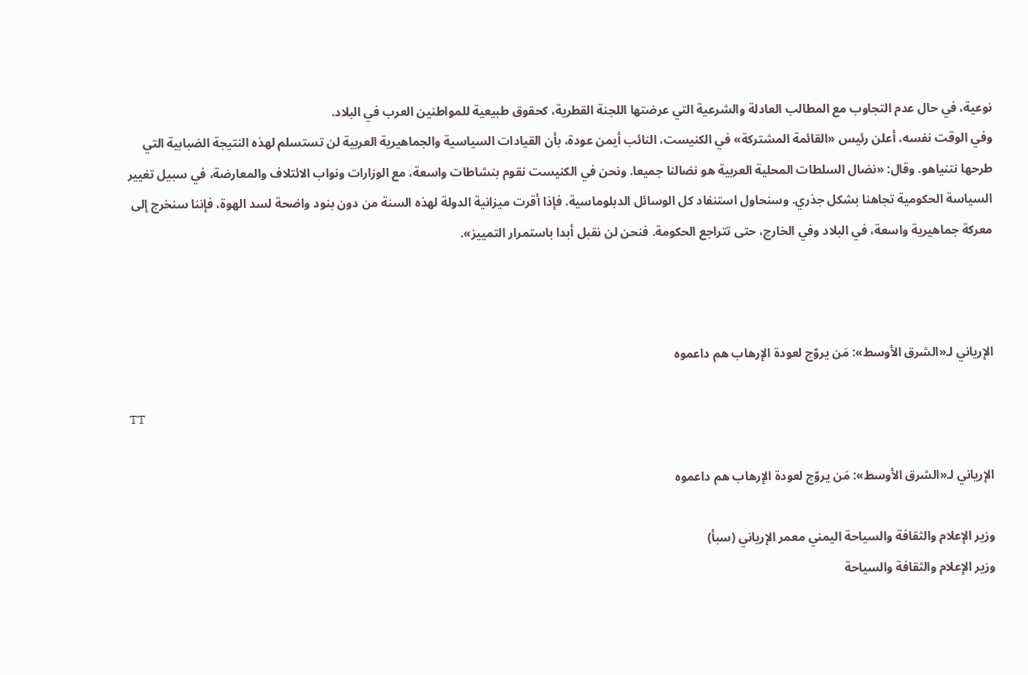نوعية، في حال عدم التجاوب مع المطالب العادلة والشرعية التي عرضتها اللجنة القطرية، كحقوق طبيعية للمواطنين العرب في البلاد.
وفي الوقت نفسه، أعلن رئيس «القائمة المشتركة» في الكنيست، النائب أيمن عودة، بأن القيادات السياسية والجماهيرية العربية لن تستسلم لهذه النتيجة الضبابية التي طرحها نتنياهو. وقال: «نضال السلطات المحلية العربية هو نضالنا جميعا. ونحن في الكنيست نقوم بنشاطات واسعة، مع الوزارات ونواب الائتلاف والمعارضة، في سبيل تغيير السياسة الحكومية تجاهنا بشكل جذري. وسنحاول استنفاد كل الوسائل الدبلوماسية. فإذا أقرت ميزانية الدولة لهذه السنة من دون بنود واضحة لسد الهوة، فإننا سنخرج إلى معركة جماهيرية واسعة، في البلاد وفي الخارج، حتى تتراجع الحكومة. فنحن لن نقبل أبدا باستمرار التمييز».



الإرياني لـ«الشرق الأوسط»: مَن يروّج لعودة الإرهاب هم داعموه

TT

الإرياني لـ«الشرق الأوسط»: مَن يروّج لعودة الإرهاب هم داعموه

وزير الإعلام والثقافة والسياحة اليمني معمر الإرياني (سبأ)
وزير الإعلام والثقافة والسياحة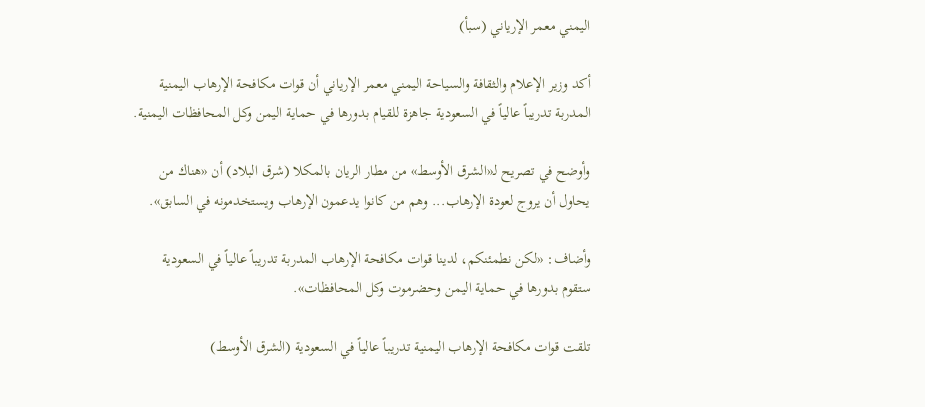اليمني معمر الإرياني (سبأ)

أكد وزير الإعلام والثقافة والسياحة اليمني معمر الإرياني أن قوات مكافحة الإرهاب اليمنية المدربة تدريباً عالياً في السعودية جاهزة للقيام بدورها في حماية اليمن وكل المحافظات اليمنية.

وأوضح في تصريح لـ«الشرق الأوسط» من مطار الريان بالمكلا (شرق البلاد) أن «هناك من يحاول أن يروج لعودة الإرهاب... وهم من كانوا يدعمون الإرهاب ويستخدمونه في السابق».

وأضاف: «لكن نطمئنكم، لدينا قوات مكافحة الإرهاب المدربة تدريباً عالياً في السعودية ستقوم بدورها في حماية اليمن وحضرموت وكل المحافظات».

تلقت قوات مكافحة الإرهاب اليمنية تدريباً عالياً في السعودية (الشرق الأوسط)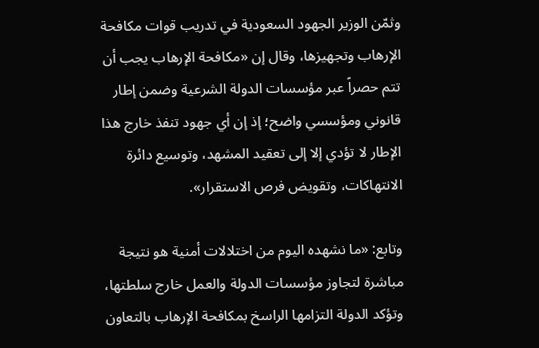وثمّن الوزير الجهود السعودية في تدريب قوات مكافحة الإرهاب وتجهيزها، وقال إن «مكافحة الإرهاب يجب أن تتم حصراً عبر مؤسسات الدولة الشرعية وضمن إطار قانوني ومؤسسي واضح؛ إذ إن أي جهود تنفذ خارج هذا الإطار لا تؤدي إلا إلى تعقيد المشهد، وتوسيع دائرة الانتهاكات، وتقويض فرص الاستقرار».

وتابع: «ما نشهده اليوم من اختلالات أمنية هو نتيجة مباشرة لتجاوز مؤسسات الدولة والعمل خارج سلطتها، وتؤكد الدولة التزامها الراسخ بمكافحة الإرهاب بالتعاون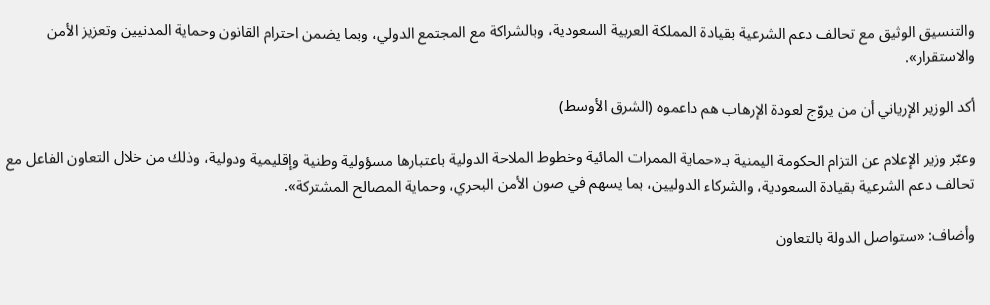والتنسيق الوثيق مع تحالف دعم الشرعية بقيادة المملكة العربية السعودية، وبالشراكة مع المجتمع الدولي، وبما يضمن احترام القانون وحماية المدنيين وتعزيز الأمن والاستقرار».

أكد الوزير الإرياني أن من يروّج لعودة الإرهاب هم داعموه (الشرق الأوسط)

وعبّر وزير الإعلام عن التزام الحكومة اليمنية بـ«حماية الممرات المائية وخطوط الملاحة الدولية باعتبارها مسؤولية وطنية وإقليمية ودولية، وذلك من خلال التعاون الفاعل مع تحالف دعم الشرعية بقيادة السعودية، والشركاء الدوليين، بما يسهم في صون الأمن البحري، وحماية المصالح المشتركة».

وأضاف: «ستواصل الدولة بالتعاون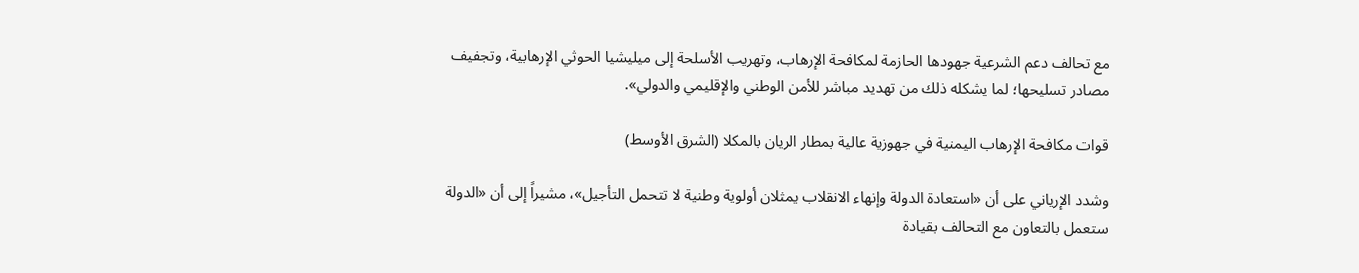مع تحالف دعم الشرعية جهودها الحازمة لمكافحة الإرهاب، وتهريب الأسلحة إلى ميليشيا الحوثي الإرهابية، وتجفيف مصادر تسليحها؛ لما يشكله ذلك من تهديد مباشر للأمن الوطني والإقليمي والدولي».

قوات مكافحة الإرهاب اليمنية في جهوزية عالية بمطار الريان بالمكلا (الشرق الأوسط)

وشدد الإرياني على أن «استعادة الدولة وإنهاء الانقلاب يمثلان أولوية وطنية لا تتحمل التأجيل»، مشيراً إلى أن «الدولة ستعمل بالتعاون مع التحالف بقيادة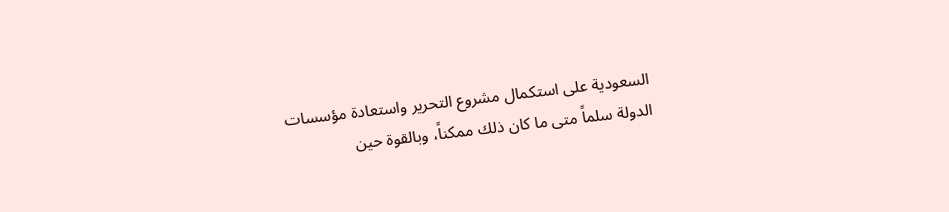السعودية على استكمال مشروع التحرير واستعادة مؤسسات الدولة سلماً متى ما كان ذلك ممكناً، وبالقوة حين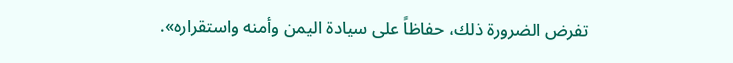تفرض الضرورة ذلك، حفاظاً على سيادة اليمن وأمنه واستقراره».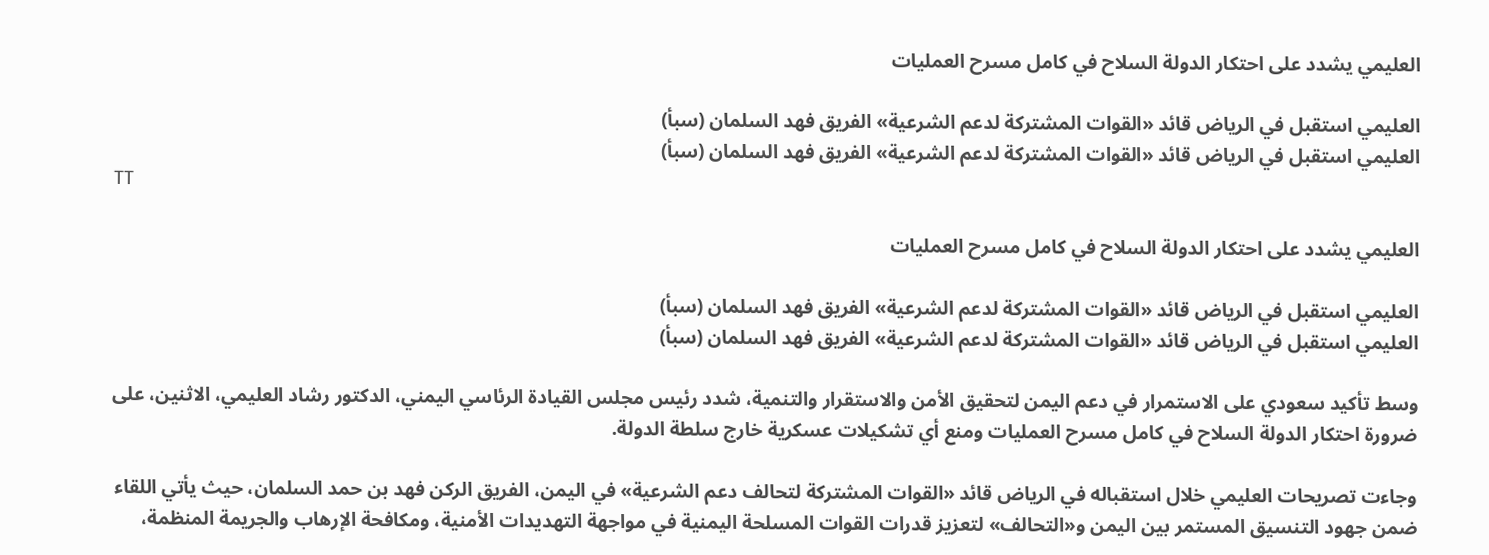العليمي يشدد على احتكار الدولة السلاح في كامل مسرح العمليات

العليمي استقبل في الرياض قائد «القوات المشتركة لدعم الشرعية» الفريق فهد السلمان (سبأ)
العليمي استقبل في الرياض قائد «القوات المشتركة لدعم الشرعية» الفريق فهد السلمان (سبأ)
TT

العليمي يشدد على احتكار الدولة السلاح في كامل مسرح العمليات

العليمي استقبل في الرياض قائد «القوات المشتركة لدعم الشرعية» الفريق فهد السلمان (سبأ)
العليمي استقبل في الرياض قائد «القوات المشتركة لدعم الشرعية» الفريق فهد السلمان (سبأ)

وسط تأكيد سعودي على الاستمرار في دعم اليمن لتحقيق الأمن والاستقرار والتنمية، شدد رئيس مجلس القيادة الرئاسي اليمني، الدكتور رشاد العليمي، الاثنين، على ضرورة احتكار الدولة السلاح في كامل مسرح العمليات ومنع أي تشكيلات عسكرية خارج سلطة الدولة.

وجاءت تصريحات العليمي خلال استقباله في الرياض قائد «القوات المشتركة لتحالف دعم الشرعية» في اليمن، الفريق الركن فهد بن حمد السلمان، حيث يأتي اللقاء ضمن جهود التنسيق المستمر بين اليمن و«التحالف» لتعزيز قدرات القوات المسلحة اليمنية في مواجهة التهديدات الأمنية، ومكافحة الإرهاب والجريمة المنظمة،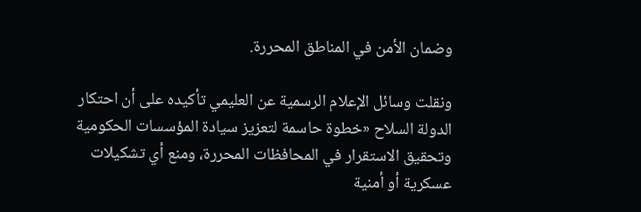وضمان الأمن في المناطق المحررة.

ونقلت وسائل الإعلام الرسمية عن العليمي تأكيده على أن احتكار الدولة السلاح «خطوة حاسمة لتعزيز سيادة المؤسسات الحكومية وتحقيق الاستقرار في المحافظات المحررة، ومنع أي تشكيلات عسكرية أو أمنية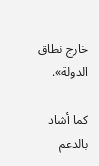خارج نطاق الدولة».

كما أشاد بالدعم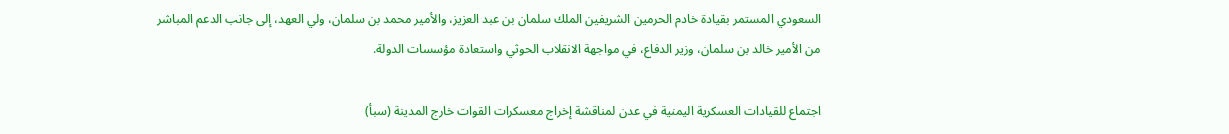السعودي المستمر بقيادة خادم الحرمين الشريفين الملك سلمان بن عبد العزيز، والأمير محمد بن سلمان، ولي العهد، إلى جانب الدعم المباشر من الأمير خالد بن سلمان، وزير الدفاع، في مواجهة الانقلاب الحوثي واستعادة مؤسسات الدولة.

اجتماع للقيادات العسكرية اليمنية في عدن لمناقشة إخراج معسكرات القوات خارج المدينة (سبأ)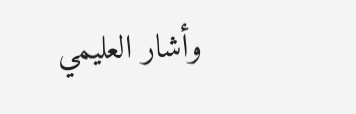وأشار العليمي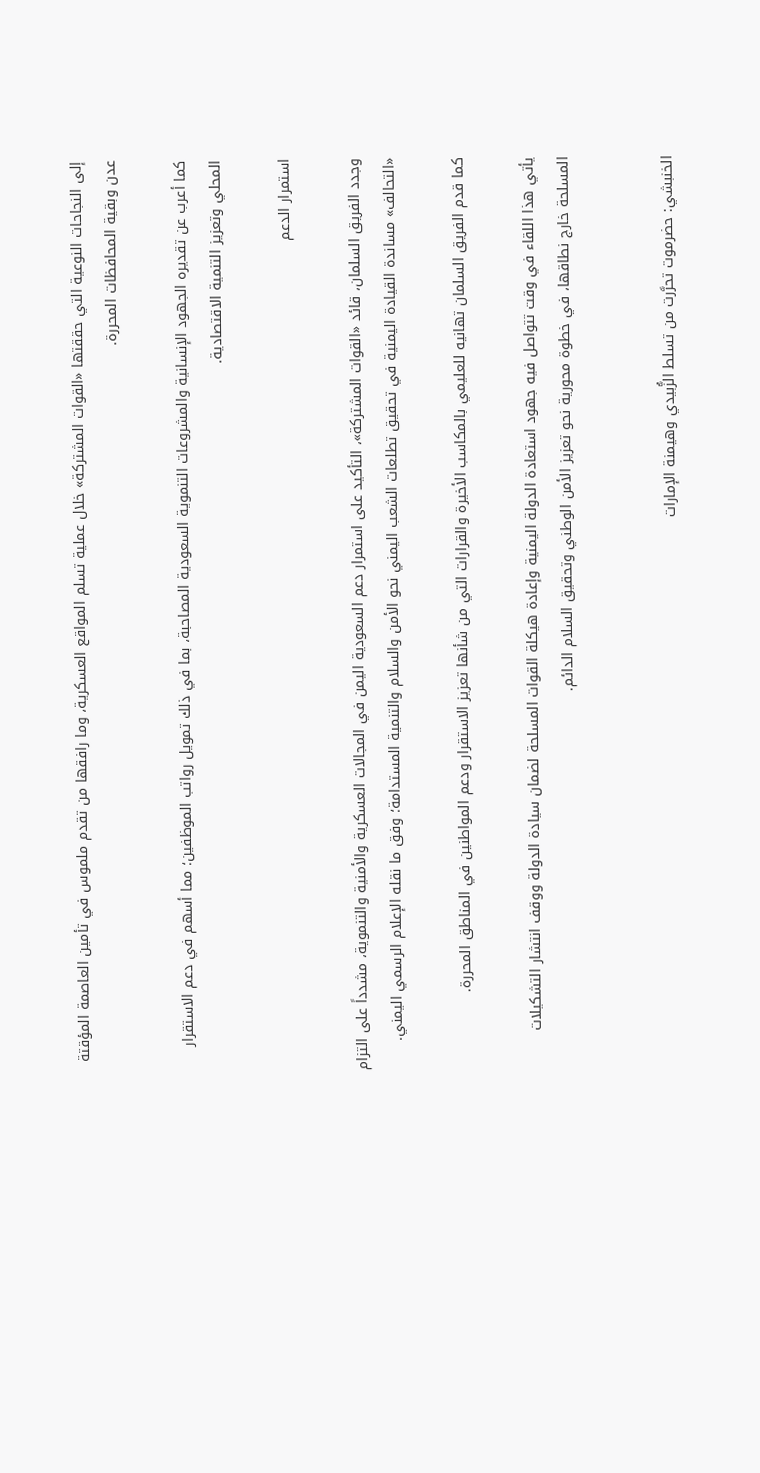إلى النجاحات النوعية التي حققتها «القوات المشتركة» خلال عملية تسلم المواقع العسكرية، وما رافقها من تقدم ملموس في تأمين العاصمة المؤقتة عدن وبقية المحافظات المحررة.

كما أعرب عن تقديره الجهود الإنسانية والمشروعات التنموية السعودية المصاحبة، بما في ذلك تمويل رواتب الموظفين؛ مما أسهم في دعم الاستقرار المحلي وتعزيز التنمية الاقتصادية.

استمرار الدعم

وجدد الفريق السلمان، قائد «القوات المشتركة»، التأكيد على استمرار دعم السعودية اليمن في المجالات العسكرية والأمنية والتنموية، مشدداً على التزام «التحالف» مساندة القيادة اليمنية في تحقيق تطلعات الشعب اليمني نحو الأمن والسلام والتنمية المستدامة؛ وفق ما نقله الإعلام الرسمي اليمني.

كما قدم الفريق السلمان تهانيه للعليمي بالمكاسب الأخيرة والقرارات التي من شأنها تعزيز الاستقرار ودعم المواطنين في المناطق المحررة.

يأتي هذا اللقاء في وقت تتواصل فيه جهود استعادة الدولة اليمنية وإعادة هيكلة القوات المسلحة لضمان سيادة الدولة ووقف انتشار التشكيلات المسلحة خارج نطاقها، في خطوة محورية نحو تعزيز الأمن الوطني وتحقيق السلام الدائم.


الخنبشي: حضرموت تحرَّرت من تسلط الزُّبيدي وهيمنة الإمارات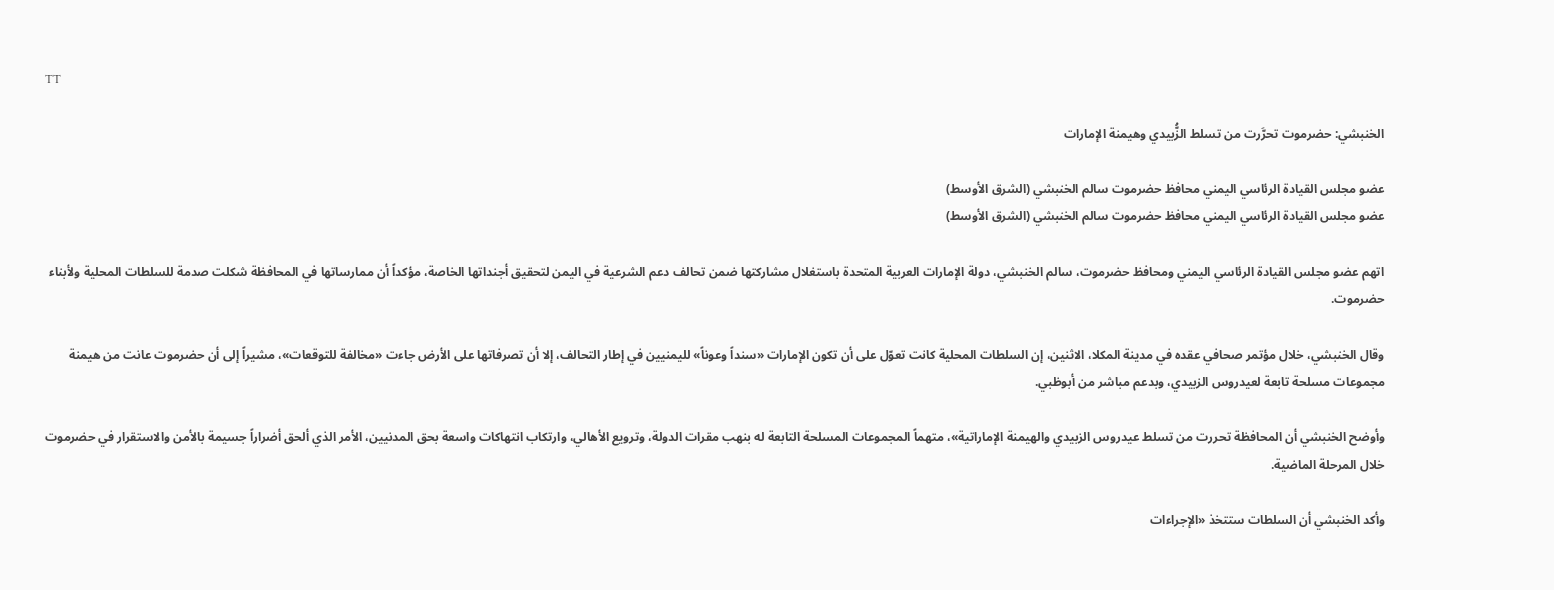TT

الخنبشي: حضرموت تحرَّرت من تسلط الزُّبيدي وهيمنة الإمارات

عضو مجلس القيادة الرئاسي اليمني محافظ حضرموت سالم الخنبشي (الشرق الأوسط)
عضو مجلس القيادة الرئاسي اليمني محافظ حضرموت سالم الخنبشي (الشرق الأوسط)

اتهم عضو مجلس القيادة الرئاسي اليمني ومحافظ حضرموت، سالم الخنبشي، دولة الإمارات العربية المتحدة باستغلال مشاركتها ضمن تحالف دعم الشرعية في اليمن لتحقيق أجنداتها الخاصة، مؤكداً أن ممارساتها في المحافظة شكلت صدمة للسلطات المحلية ولأبناء حضرموت.

وقال الخنبشي، خلال مؤتمر صحافي عقده في مدينة المكلا، الاثنين، إن السلطات المحلية كانت تعوّل على أن تكون الإمارات «سنداً وعوناً» لليمنيين في إطار التحالف، إلا أن تصرفاتها على الأرض جاءت «مخالفة للتوقعات»، مشيراً إلى أن حضرموت عانت من هيمنة مجموعات مسلحة تابعة لعيدروس الزبيدي، وبدعم مباشر من أبوظبي.

وأوضح الخنبشي أن المحافظة تحررت من تسلط عيدروس الزبيدي والهيمنة الإماراتية»، متهماً المجموعات المسلحة التابعة له بنهب مقرات الدولة، وترويع الأهالي، وارتكاب انتهاكات واسعة بحق المدنيين، الأمر الذي ألحق أضراراً جسيمة بالأمن والاستقرار في حضرموت خلال المرحلة الماضية.

وأكد الخنبشي أن السلطات ستتخذ «الإجراءات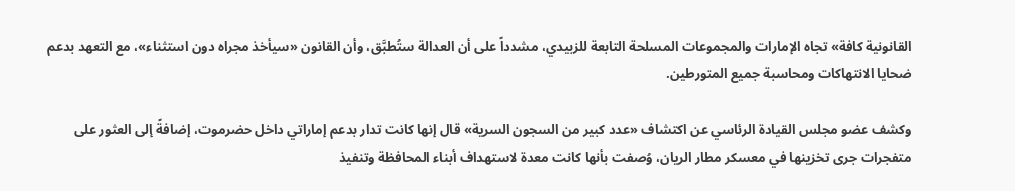القانونية كافة» تجاه الإمارات والمجموعات المسلحة التابعة للزبيدي، مشدداً على أن العدالة ستُطبَّق، وأن القانون «سيأخذ مجراه دون استثناء»، مع التعهد بدعم ضحايا الانتهاكات ومحاسبة جميع المتورطين.

وكشف عضو مجلس القيادة الرئاسي عن اكتشاف «عدد كبير من السجون السرية» قال إنها كانت تدار بدعم إماراتي داخل حضرموت، إضافةً إلى العثور على متفجرات جرى تخزينها في معسكر مطار الريان، وُصفت بأنها كانت معدة لاستهداف أبناء المحافظة وتنفيذ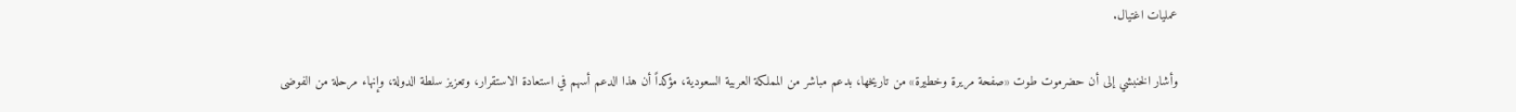عمليات اغتيال.

وأشار الخنبشي إلى أن حضرموت طوت «صفحة مريرة وخطيرة» من تاريخها، بدعم مباشر من المملكة العربية السعودية، مؤكداً أن هذا الدعم أسهم في استعادة الاستقرار، وتعزيز سلطة الدولة، وإنهاء مرحلة من الفوضى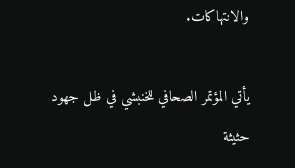والانتهاكات.

يأتي المؤتمر الصحافي للخنبشي في ظل جهود حثيثة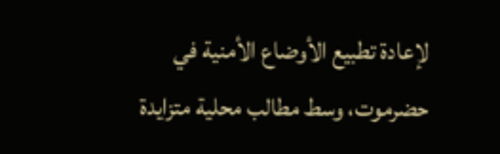لإعادة تطبيع الأوضاع الأمنية في حضرموت، وسط مطالب محلية متزايدة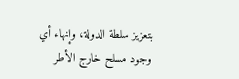بتعزيز سلطة الدولة، وإنهاء أي وجود مسلح خارج الأطر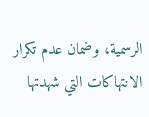الرسمية، وضمان عدم تكرار الانتهاكات التي شهدتها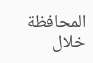المحافظة خلال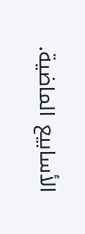الأسابيع الماضية.